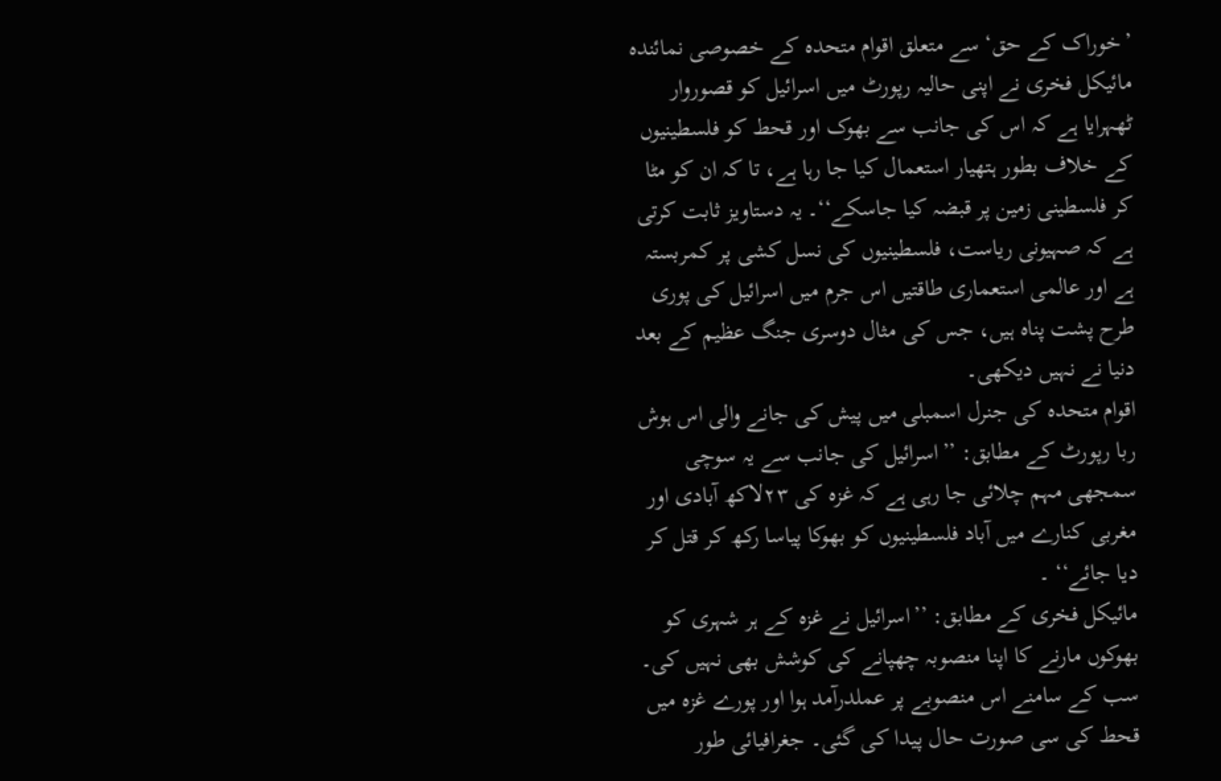’خوراک کے حق‘ سے متعلق اقوام متحدہ کے خصوصی نمائندہ مائیکل فخری نے اپنی حالیہ رپورٹ میں اسرائیل کو قصوروار ٹھہرایا ہے کہ اس کی جانب سے بھوک اور قحط کو فلسطینیوں کے خلاف بطور ہتھیار استعمال کیا جا رہا ہے، تا کہ ان کو مٹا کر فلسطینی زمین پر قبضہ کیا جاسکے‘‘۔ یہ دستاویز ثابت کرتی ہے کہ صہیونی ریاست، فلسطینیوں کی نسل کشی پر کمربستہ ہے اور عالمی استعماری طاقتیں اس جرم میں اسرائیل کی پوری طرح پشت پناہ ہیں، جس کی مثال دوسری جنگ عظیم کے بعد دنیا نے نہیں دیکھی۔
اقوام متحدہ کی جنرل اسمبلی میں پیش کی جانے والی اس ہوش ربا رپورٹ کے مطابق: ’’اسرائیل کی جانب سے یہ سوچی سمجھی مہم چلائی جا رہی ہے کہ غزہ کی ۲۳لاکھ آبادی اور مغربی کنارے میں آباد فلسطینیوں کو بھوکا پیاسا رکھ کر قتل کر دیا جائے‘‘ ۔
مائیکل فخری کے مطابق: ’’اسرائیل نے غزہ کے ہر شہری کو بھوکوں مارنے کا اپنا منصوبہ چھپانے کی کوشش بھی نہیں کی۔ سب کے سامنے اس منصوبے پر عملدرآمد ہوا اور پورے غزہ میں قحط کی سی صورت حال پیدا کی گئی۔ جغرافیائی طور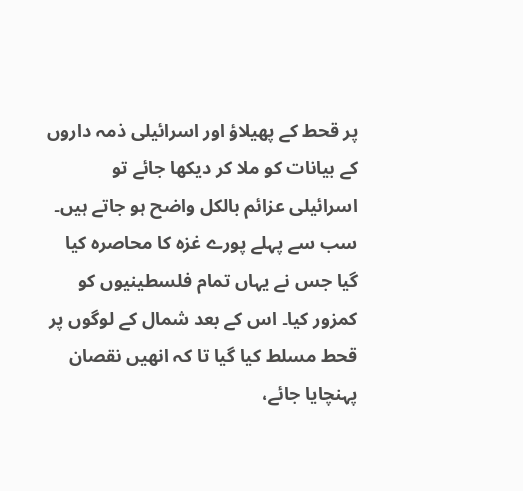پر قحط کے پھیلاؤ اور اسرائیلی ذمہ داروں کے بیانات کو ملا کر دیکھا جائے تو اسرائیلی عزائم بالکل واضح ہو جاتے ہیں۔ سب سے پہلے پورے غزہ کا محاصرہ کیا گیا جس نے یہاں تمام فلسطینیوں کو کمزور کیا۔ اس کے بعد شمال کے لوگوں پر قحط مسلط کیا گیا تا کہ انھیں نقصان پہنچایا جائے،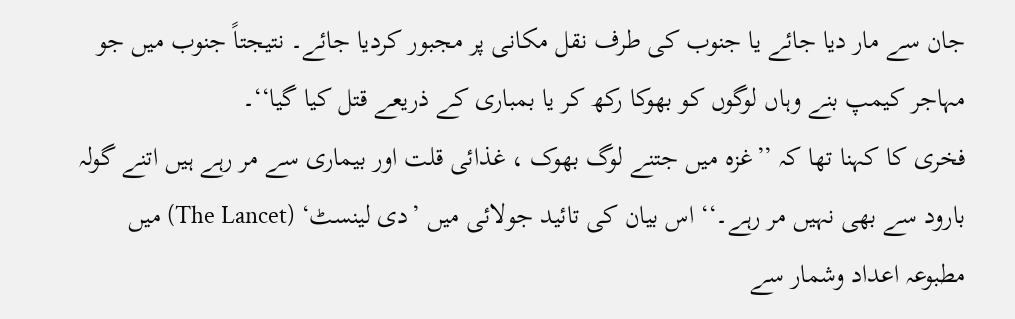جان سے مار دیا جائے یا جنوب کی طرف نقل مکانی پر مجبور کردیا جائے۔ نتیجتاً جنوب میں جو مہاجر کیمپ بنے وہاں لوگوں کو بھوکا رکھ کر یا بمباری کے ذریعے قتل کیا گیا‘‘۔
فخری کا کہنا تھا کہ ’’غزہ میں جتنے لوگ بھوک ، غذائی قلت اور بیماری سے مر رہے ہیں اتنے گولہ بارود سے بھی نہیں مر رہے۔‘‘ اس بیان کی تائید جولائی میں ’دی لینسٹ‘ (The Lancet) میں مطبوعہ اعداد وشمار سے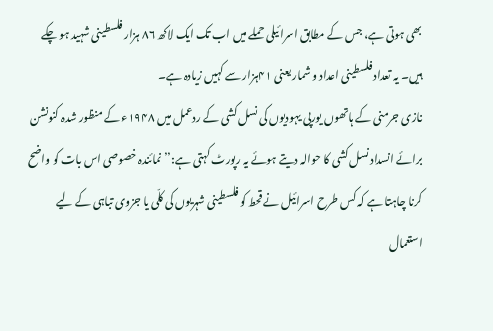بھی ہوتی ہے، جس کے مطابق اسرائیلی حملے میں اب تک ایک لاکھ ۸۶ ہزار فلسطینی شہید ہو چکے ہیں۔ یہ تعداد فلسطینی اعداد و شمار یعنی ۴۱ہزار سے کہیں زیادہ ہے۔
نازی جرمنی کے ہاتھوں یورپی یہودیوں کی نسل کشی کے ردعمل میں ۱۹۴۸ء کے منظور شدہ کنونشن برائے انسداد نسل کشی کا حوالہ دیتے ہوئے یہ رپورٹ کہتی ہے:’’نمائندہ خصوصی اس بات کو واضح کرنا چاہتا ہے کہ کس طرح اسرائیل نے قحط کو فلسطینی شہریوں کی کلّی یا جزوی تباہی کے لیے استعمال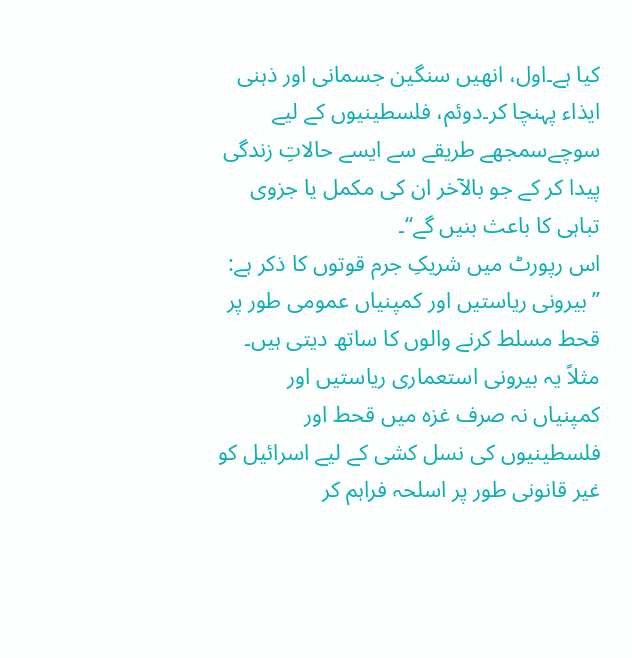کیا ہے۔اول، انھیں سنگین جسمانی اور ذہنی ایذاء پہنچا کر۔دوئم، فلسطینیوں کے لیے سوچےسمجھے طریقے سے ایسے حالاتِ زندگی پیدا کر کے جو بالآخر ان کی مکمل یا جزوی تباہی کا باعث بنیں گے‘‘۔
اس رپورٹ میں شریکِ جرم قوتوں کا ذکر ہے: ’’بیرونی ریاستیں اور کمپنیاں عمومی طور پر قحط مسلط کرنے والوں کا ساتھ دیتی ہیں۔ مثلاً یہ بیرونی استعماری ریاستیں اور کمپنیاں نہ صرف غزہ میں قحط اور فلسطینیوں کی نسل کشی کے لیے اسرائیل کو غیر قانونی طور پر اسلحہ فراہم کر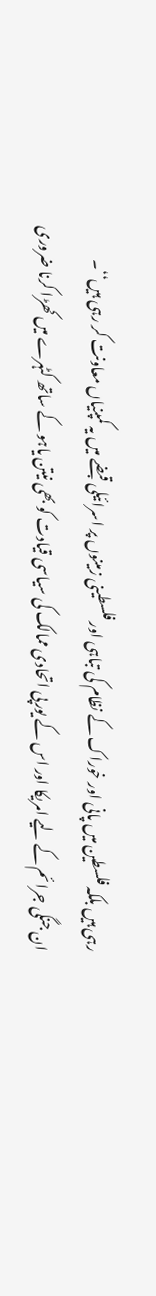رہی ہیں بلکہ فلسطین میں پانی اور خوراک کے نظام کی تباہی اور فلسطینی زمینوں پر اسرائیلی قبضے میں یہ کمپنیاں معاونت کر رہی ہیں‘‘۔
ان جنگی جرائم کے لیے امریکا اور اس کے یورپی اتحادی ممالک کی سیاسی قیادت کو بھی نیتن یاہو کے ساتھ کٹہرے میں کھڑا کرنا ضروری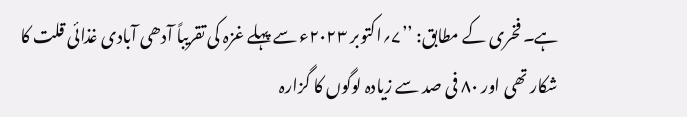ہے۔ فخری کے مطابق: ’’۷؍اکتوبر ۲۰۲۳ء سے پہلے غزہ کی تقریباً آدھی آبادی غذائی قلت کا شکار تھی اور ۸۰ فی صد سے زیادہ لوگوں کا گزارہ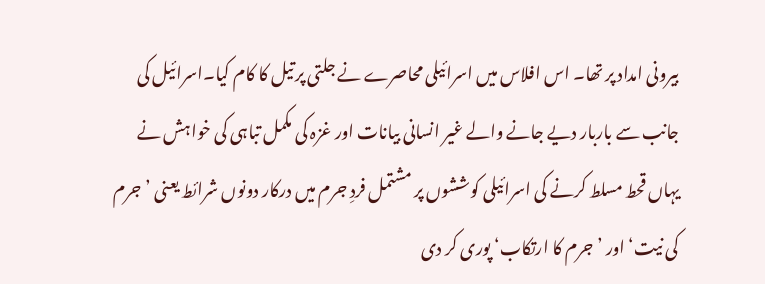بیرونی امداد پر تھا۔ اس افلاس میں اسرائیلی محاصرے نے جلتی پر تیل کا کام کیا۔اسرائیل کی جانب سے باربار دیے جانے والے غیر انسانی بیانات اور غزہ کی مکمل تباہی کی خواہش نے یہاں قحط مسلط کرنے کی اسرائیلی کوششوں پر مشتمل فردِ جرم میں درکار دونوں شرائط یعنی ’جرم کی نیت‘ اور ’جرم کا ارتکاب‘ پوری کر دی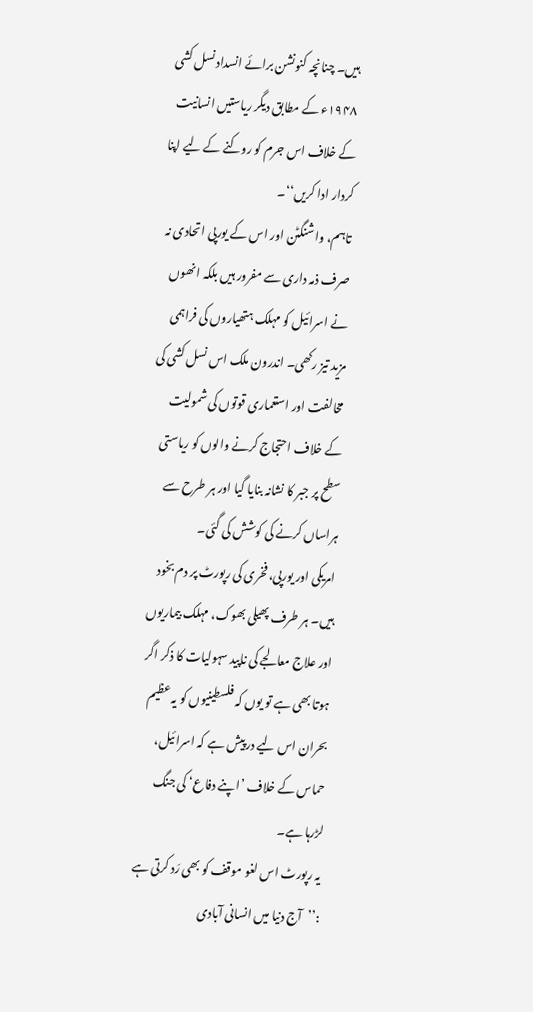ہیں۔ چنانچہ کنونشن برائے انسداد نسل کشی ۱۹۴۸ء کے مطابق دیگر ریاستیں انسانیت کے خلاف اس جرم کو روکنے کے لیے اپنا کردار ادا کریں‘‘۔
تاہم، واشنگٹن اور اس کے یورپی اتحادی نہ صرف ذمہ داری سے مفرور ہیں بلکہ انھوں نے اسرائیل کو مہلک ہتھیاروں کی فراہمی مزید تیز رکھی۔ اندرون ملک اس نسل کشی کی مخالفت اور استعماری قوتوں کی شمولیت کے خلاف احتجاج کرنے والوں کو ریاستی سطح پر جبر کا نشانہ بنایا گیا اور ہر طرح سے ہراساں کرنے کی کوشش کی گئی۔
امریکی اور یورپی، فخری کی رپورٹ پر دم بخود ہیں۔ ہر طرف پھیلی بھوک، مہلک بیماریوں اور علاج معالجے کی ناپید سہولیات کا ذکر اگر ہوتا بھی ہے تو یوں کہ فلسطینیوں کو یہ عظیم بحران اس لیے درپیش ہے کہ اسرائیل، حماس کے خلاف ’اپنے دفاع‘ کی جنگ لڑرہا ہے۔
یہ رپورٹ اس لغو موقف کو بھی رَد کرتی ہے :’’آج دنیا میں انسانی آبادی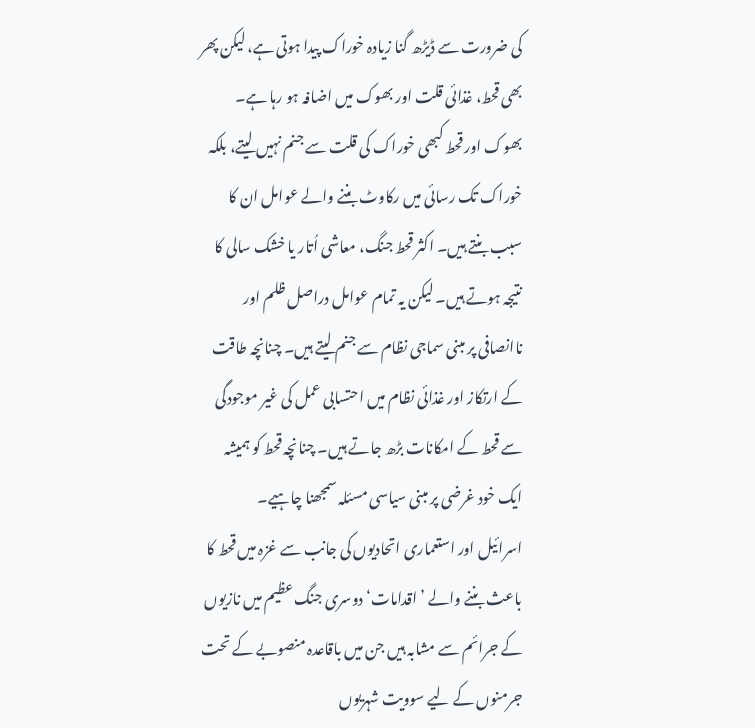کی ضرورت سے ڈیڑھ گنا زیادہ خوراک پیدا ہوتی ہے، لیکن پھر بھی قحط، غذائی قلت اور بھوک میں اضافہ ہو رہا ہے۔ بھوک اور قحط کبھی خوراک کی قلت سے جنم نہیں لیتے، بلکہ خوراک تک رسائی میں رکاوٹ بننے والے عوامل ان کا سبب بنتے ہیں۔ اکثر قحط جنگ، معاشی اُتار یا خشک سالی کا نتیجہ ہوتے ہیں۔ لیکن یہ تمام عوامل دراصل ظلم اور ناانصافی پر مبنی سماجی نظام سے جنم لیتے ہیں۔ چنانچہ طاقت کے ارتکاز اور غذائی نظام میں احتسابی عمل کی غیر موجودگی سے قحط کے امکانات بڑھ جاتے ہیں۔ چنانچہ قحط کو ہمیشہ ایک خود غرضی پر مبنی سیاسی مسئلہ سمجھنا چاہیے۔
اسرائیل اور استعماری اتحادیوں کی جانب سے غزہ میں قحط کا باعث بننے والے ’اقدامات‘ دوسری جنگ عظیم میں نازیوں کے جرائم سے مشابہ ہیں جن میں باقاعدہ منصوبے کے تحت جرمنوں کے لیے سوویت شہریوں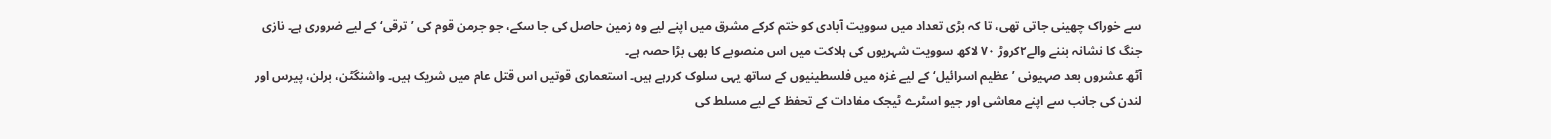سے خوراک چھینی جاتی تھی، تا کہ بڑی تعداد میں سوویت آبادی کو ختم کرکے مشرق میں اپنے لیے وہ زمین حاصل کی جا سکے، جو جرمن قوم کی ’ترقی‘ کے لیے ضروری ہے۔ نازی جنگ کا نشانہ بننے والے۲کروڑ ۷۰ لاکھ سوویت شہریوں کی ہلاکت میں اس منصوبے کا بھی بڑا حصہ ہے۔
آٹھ عشروں بعد صہیونی ’عظیم اسرائیل‘ کے لیے غزہ میں فلسطینیوں کے ساتھ یہی سلوک کررہے ہیں۔ استعماری قوتیں اس قتل عام میں شریک ہیں۔ واشنگٹن، برلن، پیرس اور لندن کی جانب سے اپنے معاشی اور جیو اسٹرے ٹیجک مفادات کے تحفظ کے لیے مسلط کی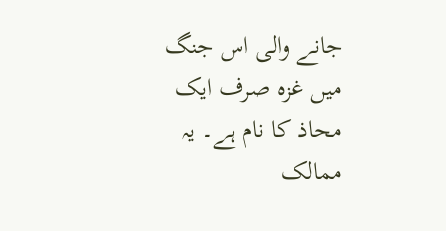جانے والی اس جنگ میں غزہ صرف ایک محاذ کا نام ہے۔ یہ ممالک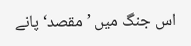اس جنگ میں ’مقصد‘ پانے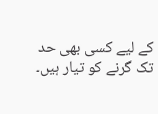کے لیے کسی بھی حد تک گرنے کو تیار ہیں۔